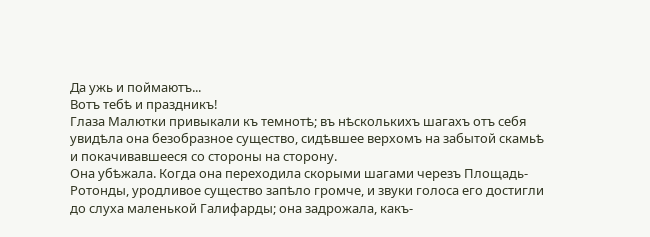Да ужь и поймаютъ...
Вотъ тебѣ и праздникъ!
Глаза Малютки привыкали къ темнотѣ; въ нѣсколькихъ шагахъ отъ себя увидѣла она безобразное существо, сидѣвшее верхомъ на забытой скамьѣ и покачивавшееся со стороны на сторону.
Она убѣжала. Когда она переходила скорыми шагами черезъ Площадь-Ротонды, уродливое существо запѣло громче, и звуки голоса его достигли до слуха маленькой Галифарды; она задрожала, какъ-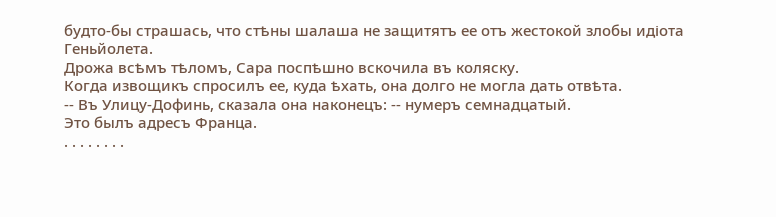будто-бы страшась, что стѣны шалаша не защитятъ ее отъ жестокой злобы идіота Геньйолета.
Дрожа всѣмъ тѣломъ, Сара поспѣшно вскочила въ коляску.
Когда извощикъ спросилъ ее, куда ѣхать, она долго не могла дать отвѣта.
-- Въ Улицу-Дофинь, сказала она наконецъ: -- нумеръ семнадцатый.
Это былъ адресъ Франца.
. . . . . . . .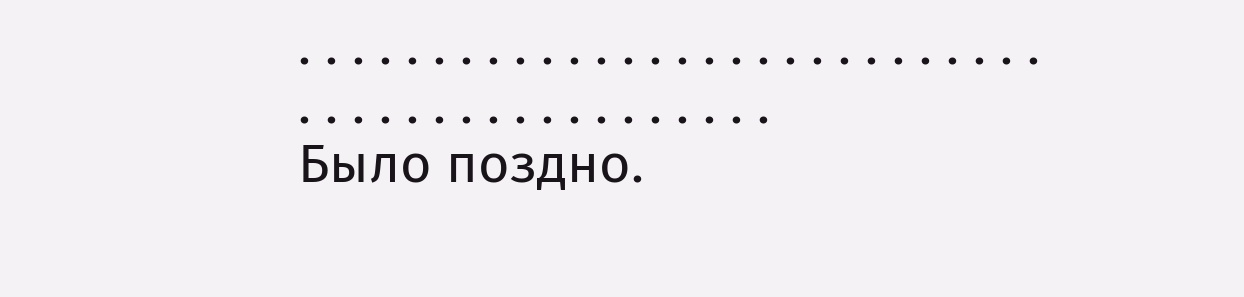. . . . . . . . . . . . . . . . . . . . . . . . . . . . . . . . . . . . . . . . . . . . . .
Было поздно.